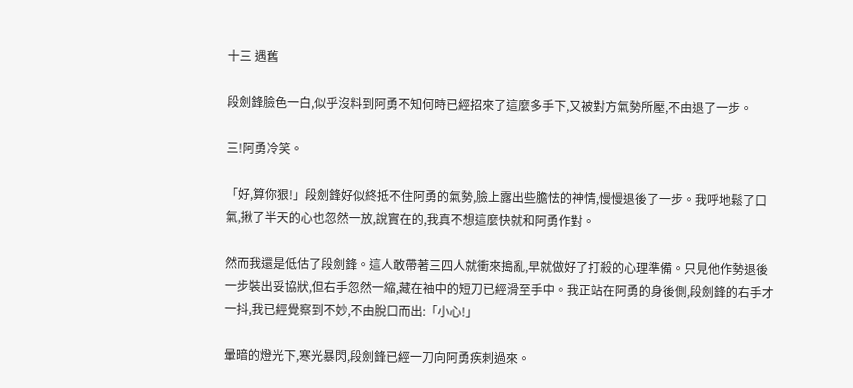十三 遇舊

段劍鋒臉色一白,似乎沒料到阿勇不知何時已經招來了這麼多手下,又被對方氣勢所壓,不由退了一步。

三!阿勇冷笑。

「好,算你狠!」段劍鋒好似終抵不住阿勇的氣勢,臉上露出些膽怯的神情,慢慢退後了一步。我呼地鬆了口氣,揪了半天的心也忽然一放,說實在的,我真不想這麼快就和阿勇作對。

然而我還是低估了段劍鋒。這人敢帶著三四人就衝來搗亂,早就做好了打殺的心理準備。只見他作勢退後一步裝出妥協狀,但右手忽然一縮,藏在袖中的短刀已經滑至手中。我正站在阿勇的身後側,段劍鋒的右手才一抖,我已經覺察到不妙,不由脫口而出:「小心!」

暈暗的燈光下,寒光暴閃,段劍鋒已經一刀向阿勇疾刺過來。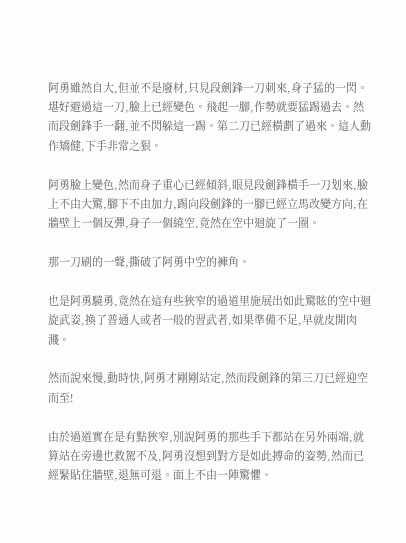阿勇雖然自大,但並不是廢材,只見段劍鋒一刀刺來,身子猛的一閃。堪好避過這一刀,臉上已經變色。飛起一腳,作勢就要猛踢過去。然而段劍鋒手一翻,並不閃躲這一踢。第二刀已經橫劃了過來。這人動作矯健,下手非常之狠。

阿勇臉上變色,然而身子重心已經傾斜,眼見段劍鋒橫手一刀划來,臉上不由大驚,腳下不由加力,踢向段劍鋒的一腳已經立馬改變方向,在牆壁上一個反彈,身子一個繞空,竟然在空中迴旋了一圈。

那一刀刷的一聲,撕破了阿勇中空的褲角。

也是阿勇驍勇,竟然在這有些狹窄的過道里施展出如此驚眩的空中迴旋武姿,換了普通人或者一般的習武者,如果準備不足,早就皮開肉濺。

然而說來慢,動時快,阿勇才剛剛站定,然而段劍鋒的第三刀已經迎空而至!

由於過道實在是有點狹窄,別說阿勇的那些手下都站在另外兩端,就算站在旁邊也救駕不及,阿勇沒想到對方是如此搏命的姿勢,然而已經緊貼住牆壁,退無可退。面上不由一陣驚懼。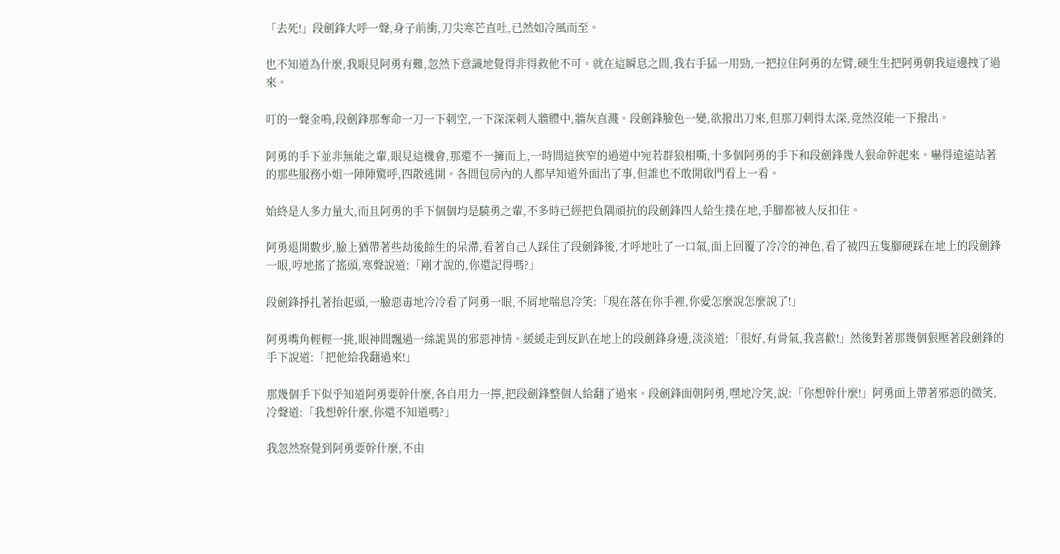「去死!」段劍鋒大呼一聲,身子前衝,刀尖寒芒直吐,已然如冷風而至。

也不知道為什麼,我眼見阿勇有難,忽然下意識地覺得非得救他不可。就在這瞬息之間,我右手猛一用勁,一把拉住阿勇的左臂,硬生生把阿勇朝我這邊拽了過來。

叮的一聲金鳴,段劍鋒那奪命一刀一下刺空,一下深深刺入牆體中,牆灰直濺。段劍鋒臉色一變,欲撥出刀來,但那刀刺得太深,竟然沒能一下撥出。

阿勇的手下並非無能之輩,眼見這機會,那還不一擁而上,一時間這狹窄的過道中宛若群狼相嘶,十多個阿勇的手下和段劍鋒幾人狠命幹起來。嚇得遠遠站著的那些服務小姐一陣陣驚呼,四散逃開。各間包房內的人都早知道外面出了事,但誰也不敢開啟門看上一看。

始終是人多力量大,而且阿勇的手下個個均是驍勇之輩,不多時已經把負隅頑抗的段劍鋒四人給生撲在地,手腳都被人反扣住。

阿勇退開數步,臉上猶帶著些劫後餘生的呆滯,看著自己人踩住了段劍鋒後,才呼地吐了一口氣,面上回覆了冷冷的神色,看了被四五隻腳硬踩在地上的段劍鋒一眼,哼地搖了搖頭,寒聲說道:「剛才說的,你還記得嗎?」

段劍鋒掙扎著抬起頭,一臉惡毒地冷冷看了阿勇一眼,不屑地喘息冷笑:「現在落在你手裡,你愛怎麼說怎麼說了!」

阿勇嘴角輕輕一挑,眼神間飄過一絲詭異的邪惡神情。緩緩走到反趴在地上的段劍鋒身邊,淡淡道:「很好,有骨氣,我喜歡!」然後對著那幾個狠壓著段劍鋒的手下說道:「把他給我翻過來!」

那幾個手下似乎知道阿勇要幹什麼,各自用力一擰,把段劍鋒整個人給翻了過來。段劍鋒面朝阿勇,嘿地冷笑,說:「你想幹什麼!」阿勇面上帶著邪惡的微笑,冷聲道:「我想幹什麼,你還不知道嗎?」

我忽然察覺到阿勇要幹什麼,不由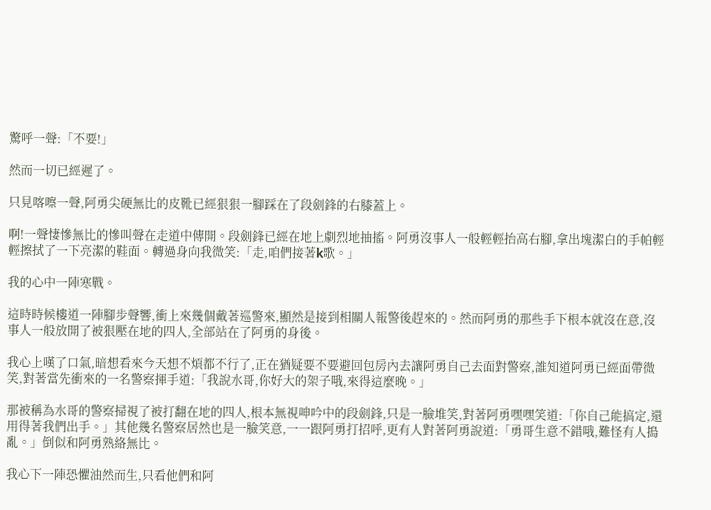驚呼一聲:「不要!」

然而一切已經遲了。

只見喀嚓一聲,阿勇尖硬無比的皮靴已經狠狠一腳踩在了段劍鋒的右膝蓋上。

啊!一聲悽慘無比的慘叫聲在走道中傳開。段劍鋒已經在地上劇烈地抽搐。阿勇沒事人一般輕輕抬高右腳,拿出塊潔白的手帕輕輕擦拭了一下亮潔的鞋面。轉過身向我微笑:「走,咱們接著k歌。」

我的心中一陣寒戰。

這時時候樓道一陣腳步聲響,衝上來幾個戴著巡警來,顯然是接到相關人報警後趕來的。然而阿勇的那些手下根本就沒在意,沒事人一般放開了被狠壓在地的四人,全部站在了阿勇的身後。

我心上嘆了口氣,暗想看來今天想不煩都不行了,正在猶疑要不要避回包房內去讓阿勇自己去面對警察,誰知道阿勇已經面帶微笑,對著當先衝來的一名警察揮手道:「我說水哥,你好大的架子哦,來得這麼晚。」

那被稱為水哥的警察掃視了被打翻在地的四人,根本無視呻吟中的段劍鋒,只是一臉堆笑,對著阿勇嘿嘿笑道:「你自己能搞定,還用得著我們出手。」其他幾名警察居然也是一臉笑意,一一跟阿勇打招呼,更有人對著阿勇說道:「勇哥生意不錯哦,難怪有人搗亂。」倒似和阿勇熟絡無比。

我心下一陣恐懼油然而生,只看他們和阿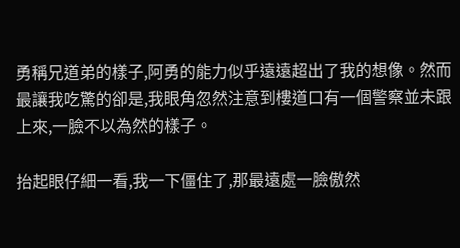勇稱兄道弟的樣子,阿勇的能力似乎遠遠超出了我的想像。然而最讓我吃驚的卻是,我眼角忽然注意到樓道口有一個警察並未跟上來,一臉不以為然的樣子。

抬起眼仔細一看,我一下僵住了,那最遠處一臉傲然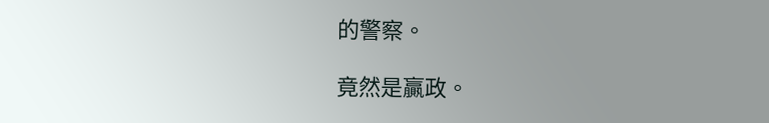的警察。

竟然是贏政。